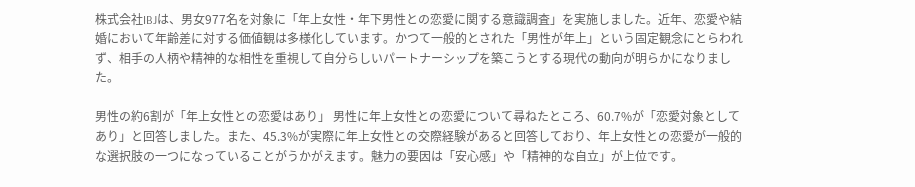株式会社IBJは、男女977名を対象に「年上女性・年下男性との恋愛に関する意識調査」を実施しました。近年、恋愛や結婚において年齢差に対する価値観は多様化しています。かつて一般的とされた「男性が年上」という固定観念にとらわれず、相手の人柄や精神的な相性を重視して自分らしいパートナーシップを築こうとする現代の動向が明らかになりました。

男性の約6割が「年上女性との恋愛はあり」 男性に年上女性との恋愛について尋ねたところ、60.7%が「恋愛対象としてあり」と回答しました。また、45.3%が実際に年上女性との交際経験があると回答しており、年上女性との恋愛が一般的な選択肢の一つになっていることがうかがえます。魅力の要因は「安心感」や「精神的な自立」が上位です。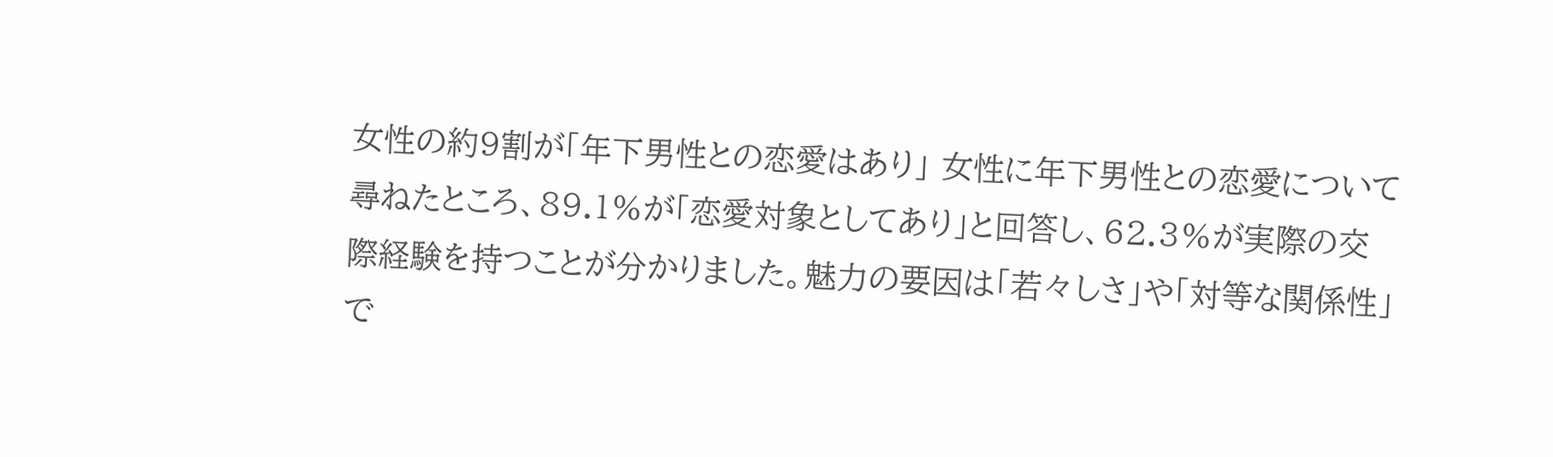女性の約9割が「年下男性との恋愛はあり」 女性に年下男性との恋愛について尋ねたところ、89.1%が「恋愛対象としてあり」と回答し、62.3%が実際の交際経験を持つことが分かりました。魅力の要因は「若々しさ」や「対等な関係性」で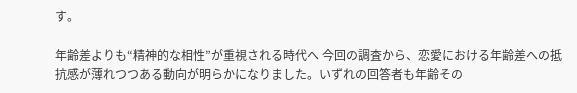す。

年齢差よりも“精神的な相性”が重視される時代へ 今回の調査から、恋愛における年齢差への抵抗感が薄れつつある動向が明らかになりました。いずれの回答者も年齢その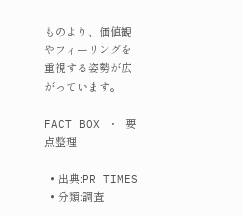ものより、価値観やフィーリングを重視する姿勢が広がっています。

FACT BOX ・ 要点整理

  • 出典:PR TIMES
  • 分類:調査